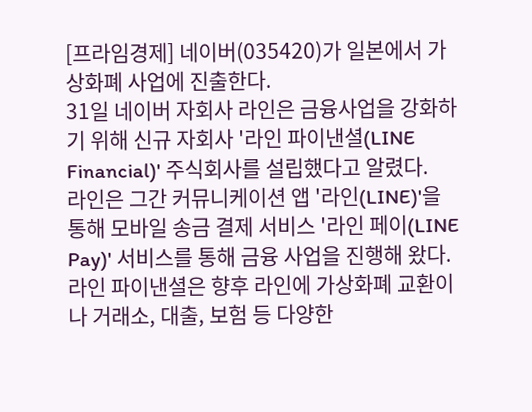[프라임경제] 네이버(035420)가 일본에서 가상화폐 사업에 진출한다.
31일 네이버 자회사 라인은 금융사업을 강화하기 위해 신규 자회사 '라인 파이낸셜(LINE Financial)' 주식회사를 설립했다고 알렸다.
라인은 그간 커뮤니케이션 앱 '라인(LINE)'을 통해 모바일 송금 결제 서비스 '라인 페이(LINE Pay)' 서비스를 통해 금융 사업을 진행해 왔다.
라인 파이낸셜은 향후 라인에 가상화폐 교환이나 거래소, 대출, 보험 등 다양한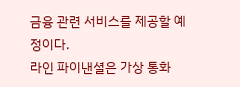금융 관련 서비스를 제공할 예정이다.
라인 파이낸셜은 가상 통화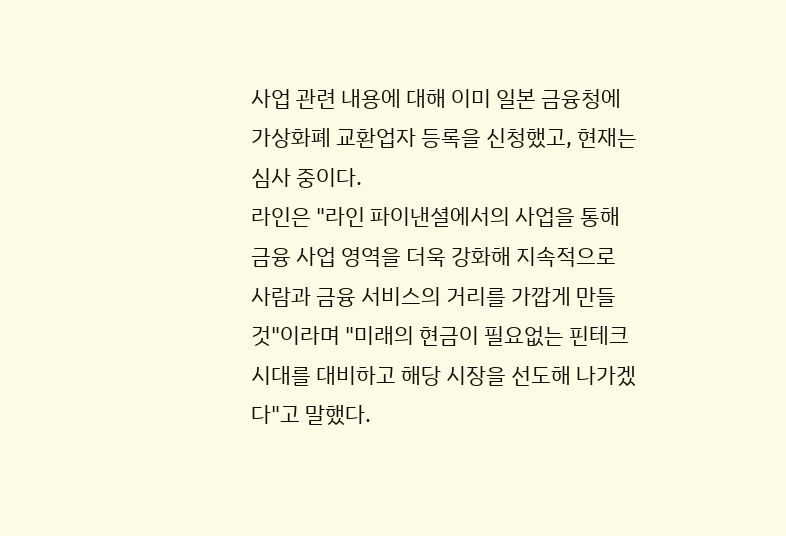사업 관련 내용에 대해 이미 일본 금융청에 가상화폐 교환업자 등록을 신청했고, 현재는 심사 중이다.
라인은 "라인 파이낸셜에서의 사업을 통해 금융 사업 영역을 더욱 강화해 지속적으로 사람과 금융 서비스의 거리를 가깝게 만들 것"이라며 "미래의 현금이 필요없는 핀테크 시대를 대비하고 해당 시장을 선도해 나가겠다"고 말했다.